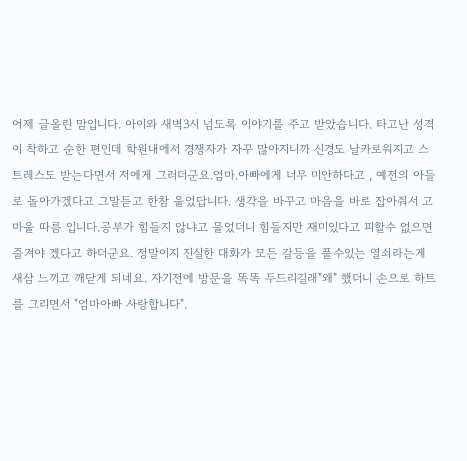어제 글올린 맘입니다. 아이와 새벽3시 넘도록 이야기를 주고 받았습니다. 타고난 성격이 착하고 순한 편인데 학원내에서 경쟁자가 자꾸 많아지니까 신경도 날카로워지고 스트레스도 받는다면서 저에게 그러더군요.엄마.아빠에게 너무 미안하다고 , 예전의 아들로 돌아가겠다고 그말듣고 한참 울었답니다. 생각을 바꾸고 마음을 바로 잡아줘서 고마울 따름 입니다.공부가 힘들지 않냐고 물었더니 힘들지만 재미있다고 피할수 없으면 즐겨야 겠다고 하더군요. 정말이지 진실한 대화가 모든 갈등을 풀수있는 열쇠라는게 새삼 느끼고 깨닫게 되네요. 자기전에 방문을 똑똑 두드리길래"왜" 했더니 손으로 하트를 그리면서 "엄마아빠 사랑합니다".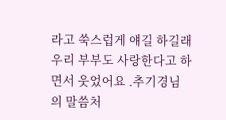라고 쑥스럽게 얘길 하길래 우리 부부도 사랑한다고 하면서 웃었어요 .추기경님의 말씀처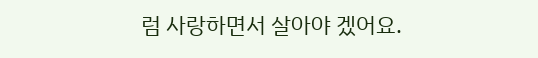럼 사랑하면서 살아야 겠어요.